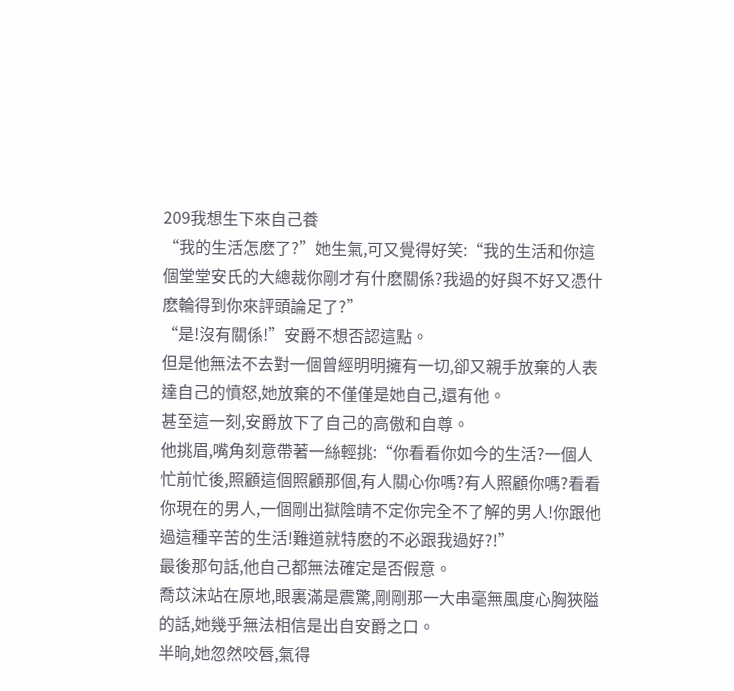209我想生下來自己養
“我的生活怎麽了?”她生氣,可又覺得好笑:“我的生活和你這個堂堂安氏的大總裁你剛才有什麽關係?我過的好與不好又憑什麽輪得到你來評頭論足了?”
“是!沒有關係!”安爵不想否認這點。
但是他無法不去對一個曾經明明擁有一切,卻又親手放棄的人表達自己的憤怒,她放棄的不僅僅是她自己,還有他。
甚至這一刻,安爵放下了自己的高傲和自尊。
他挑眉,嘴角刻意帶著一絲輕挑:“你看看你如今的生活?一個人忙前忙後,照顧這個照顧那個,有人關心你嗎?有人照顧你嗎?看看你現在的男人,一個剛出獄陰晴不定你完全不了解的男人!你跟他過這種辛苦的生活!難道就特麽的不必跟我過好?!”
最後那句話,他自己都無法確定是否假意。
喬苡沫站在原地,眼裏滿是震驚,剛剛那一大串毫無風度心胸狹隘的話,她幾乎無法相信是出自安爵之口。
半晌,她忽然咬唇,氣得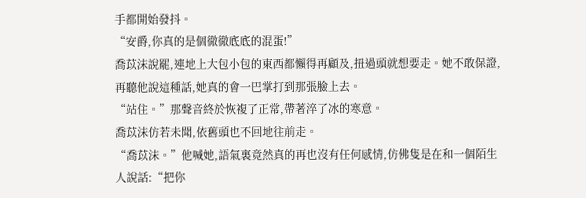手都開始發抖。
“安爵,你真的是個徹徹底底的混蛋!”
喬苡沫說罷,連地上大包小包的東西都懶得再顧及,扭過頭就想要走。她不敢保證,再聽他說這種話,她真的會一巴掌打到那張臉上去。
“站住。”那聲音終於恢複了正常,帶著淬了冰的寒意。
喬苡沫仿若未聞,依舊頭也不回地往前走。
“喬苡沫。”他喊她,語氣裏竟然真的再也沒有任何感情,仿佛隻是在和一個陌生人說話:“把你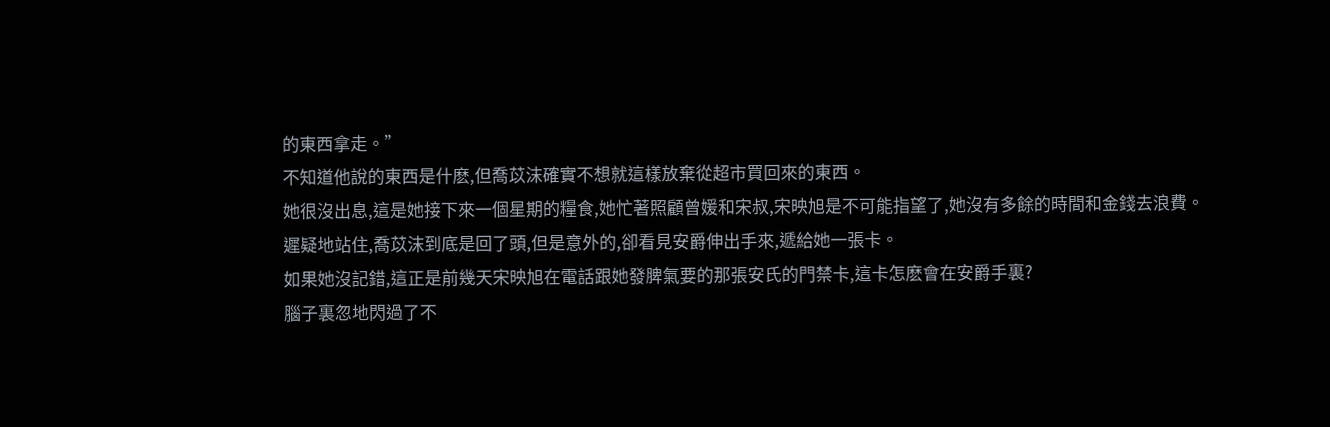的東西拿走。”
不知道他說的東西是什麽,但喬苡沫確實不想就這樣放棄從超市買回來的東西。
她很沒出息,這是她接下來一個星期的糧食,她忙著照顧曾媛和宋叔,宋映旭是不可能指望了,她沒有多餘的時間和金錢去浪費。
遲疑地站住,喬苡沫到底是回了頭,但是意外的,卻看見安爵伸出手來,遞給她一張卡。
如果她沒記錯,這正是前幾天宋映旭在電話跟她發脾氣要的那張安氏的門禁卡,這卡怎麽會在安爵手裏?
腦子裏忽地閃過了不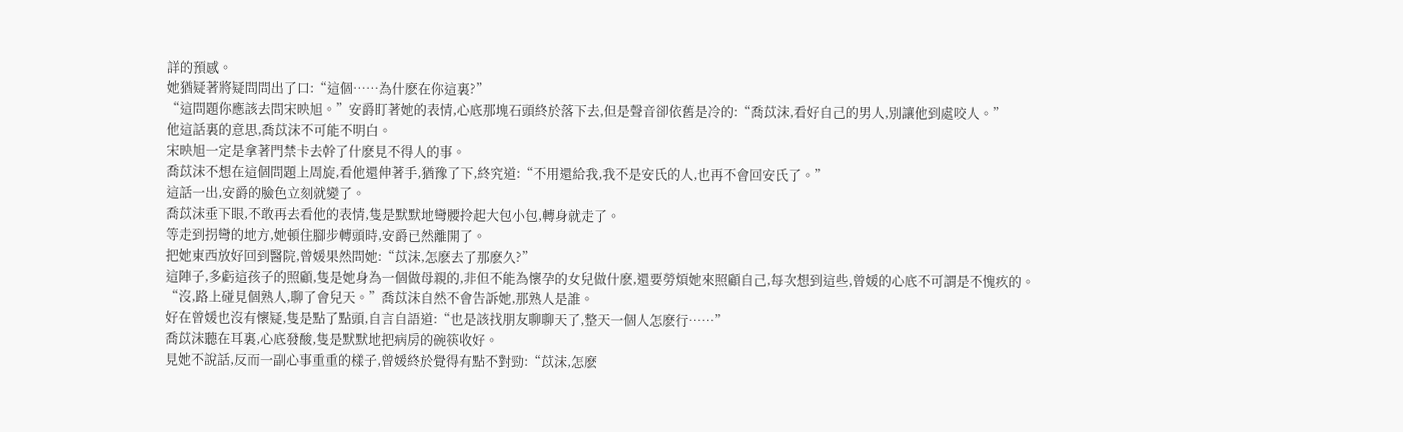詳的預感。
她猶疑著將疑問問出了口:“這個……為什麽在你這裏?”
“這問題你應該去問宋映旭。”安爵盯著她的表情,心底那塊石頭終於落下去,但是聲音卻依舊是冷的:“喬苡沫,看好自己的男人,別讓他到處咬人。”
他這話裏的意思,喬苡沫不可能不明白。
宋映旭一定是拿著門禁卡去幹了什麽見不得人的事。
喬苡沫不想在這個問題上周旋,看他還伸著手,猶豫了下,終究道:“不用還給我,我不是安氏的人,也再不會回安氏了。”
這話一出,安爵的臉色立刻就變了。
喬苡沫垂下眼,不敢再去看他的表情,隻是默默地彎腰拎起大包小包,轉身就走了。
等走到拐彎的地方,她頓住腳步轉頭時,安爵已然離開了。
把她東西放好回到醫院,曾媛果然問她:“苡沫,怎麽去了那麽久?”
這陣子,多虧這孩子的照顧,隻是她身為一個做母親的,非但不能為懷孕的女兒做什麽,還要勞煩她來照顧自己,每次想到這些,曾媛的心底不可謂是不愧疚的。
“沒,路上碰見個熟人,聊了會兒天。”喬苡沫自然不會告訴她,那熟人是誰。
好在曾媛也沒有懷疑,隻是點了點頭,自言自語道:“也是該找朋友聊聊天了,整天一個人怎麽行……”
喬苡沫聽在耳裏,心底發酸,隻是默默地把病房的碗筷收好。
見她不說話,反而一副心事重重的樣子,曾媛終於覺得有點不對勁:“苡沫,怎麽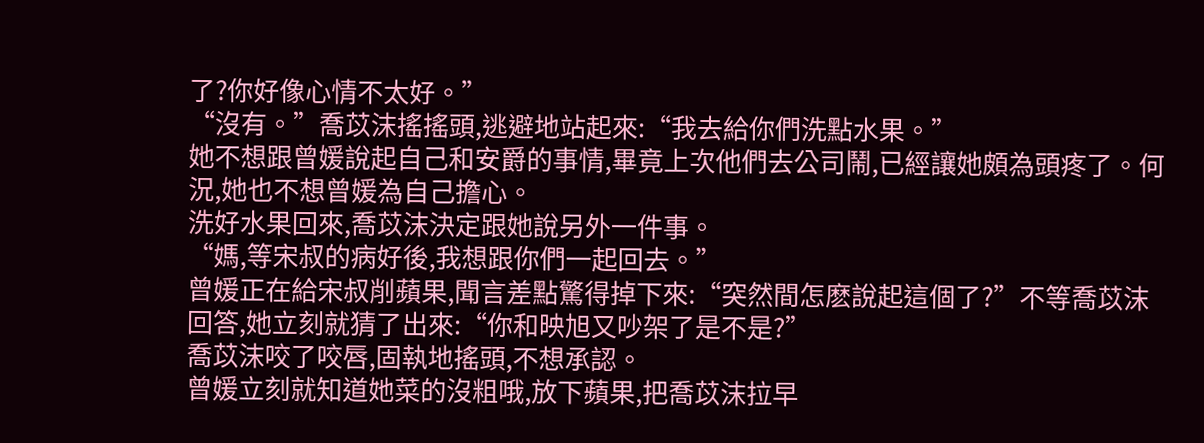了?你好像心情不太好。”
“沒有。”喬苡沫搖搖頭,逃避地站起來:“我去給你們洗點水果。”
她不想跟曾媛說起自己和安爵的事情,畢竟上次他們去公司鬧,已經讓她頗為頭疼了。何況,她也不想曾媛為自己擔心。
洗好水果回來,喬苡沫決定跟她說另外一件事。
“媽,等宋叔的病好後,我想跟你們一起回去。”
曾媛正在給宋叔削蘋果,聞言差點驚得掉下來:“突然間怎麽說起這個了?”不等喬苡沫回答,她立刻就猜了出來:“你和映旭又吵架了是不是?”
喬苡沫咬了咬唇,固執地搖頭,不想承認。
曾媛立刻就知道她菜的沒粗哦,放下蘋果,把喬苡沫拉早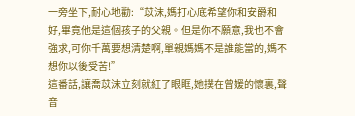一旁坐下,耐心地勸:“苡沫,媽打心底希望你和安爵和好,畢竟他是這個孩子的父親。但是你不願意,我也不會強求,可你千萬要想清楚啊,單親媽媽不是誰能當的,媽不想你以後受苦!”
這番話,讓喬苡沫立刻就紅了眼眶,她撲在曾媛的懷裏,聲音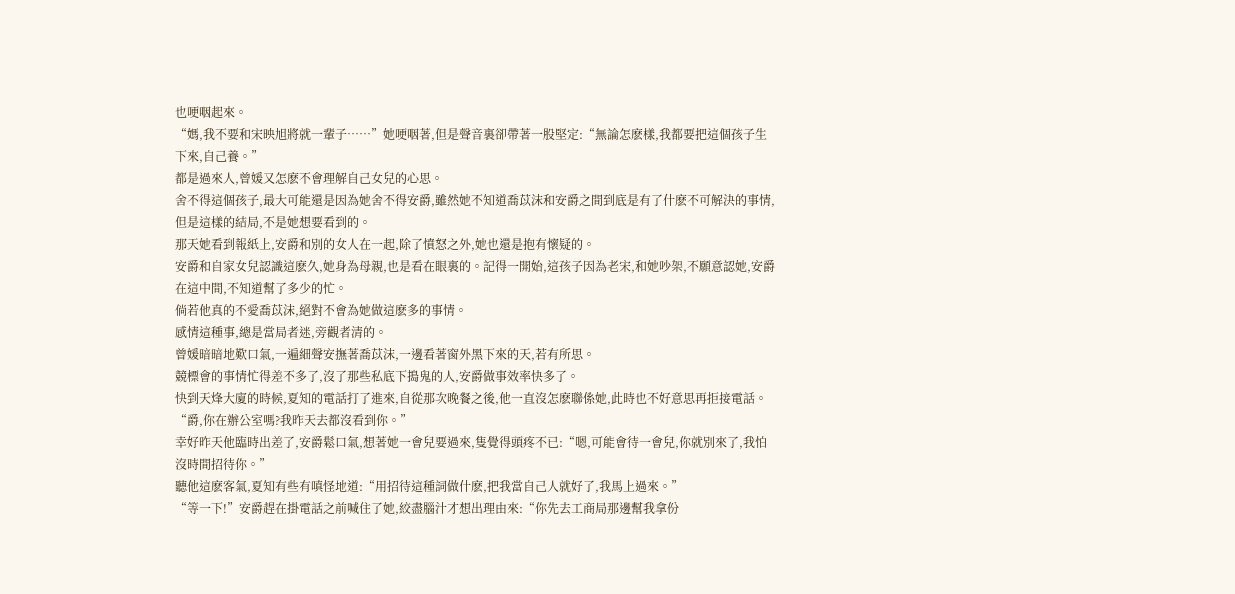也哽咽起來。
“媽,我不要和宋映旭將就一輩子……”她哽咽著,但是聲音裏卻帶著一股堅定:“無論怎麽樣,我都要把這個孩子生下來,自己養。”
都是過來人,曾媛又怎麽不會理解自己女兒的心思。
舍不得這個孩子,最大可能還是因為她舍不得安爵,雖然她不知道喬苡沫和安爵之間到底是有了什麽不可解決的事情,但是這樣的結局,不是她想要看到的。
那天她看到報紙上,安爵和別的女人在一起,除了憤怒之外,她也還是抱有懷疑的。
安爵和自家女兒認識這麽久,她身為母親,也是看在眼裏的。記得一開始,這孩子因為老宋,和她吵架,不願意認她,安爵在這中間,不知道幫了多少的忙。
倘若他真的不愛喬苡沫,絕對不會為她做這麽多的事情。
感情這種事,總是當局者迷,旁觀者清的。
曾媛暗暗地歎口氣,一遍細聲安撫著喬苡沫,一邊看著窗外黑下來的天,若有所思。
競標會的事情忙得差不多了,沒了那些私底下搗鬼的人,安爵做事效率快多了。
快到天烽大廈的時候,夏知的電話打了進來,自從那次晚餐之後,他一直沒怎麽聯係她,此時也不好意思再拒接電話。
“爵,你在辦公室嗎?我昨天去都沒看到你。”
幸好昨天他臨時出差了,安爵鬆口氣,想著她一會兒要過來,隻覺得頭疼不已:“嗯,可能會待一會兒,你就別來了,我怕沒時間招待你。”
聽他這麽客氣,夏知有些有嗔怪地道:“用招待這種詞做什麽,把我當自己人就好了,我馬上過來。”
“等一下!”安爵趕在掛電話之前喊住了她,絞盡腦汁才想出理由來:“你先去工商局那邊幫我拿份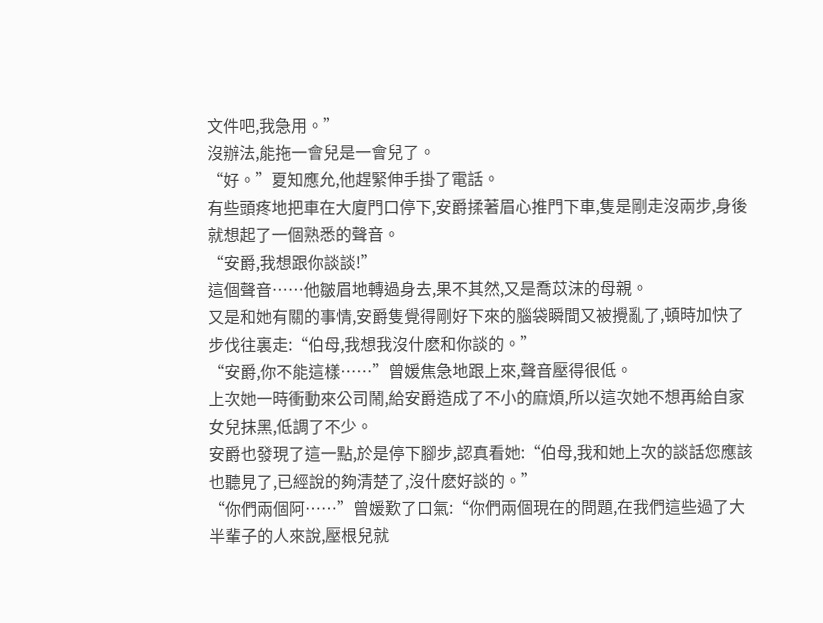文件吧,我急用。”
沒辦法,能拖一會兒是一會兒了。
“好。”夏知應允,他趕緊伸手掛了電話。
有些頭疼地把車在大廈門口停下,安爵揉著眉心推門下車,隻是剛走沒兩步,身後就想起了一個熟悉的聲音。
“安爵,我想跟你談談!”
這個聲音……他皺眉地轉過身去,果不其然,又是喬苡沫的母親。
又是和她有關的事情,安爵隻覺得剛好下來的腦袋瞬間又被攪亂了,頓時加快了步伐往裏走:“伯母,我想我沒什麽和你談的。”
“安爵,你不能這樣……”曾媛焦急地跟上來,聲音壓得很低。
上次她一時衝動來公司鬧,給安爵造成了不小的麻煩,所以這次她不想再給自家女兒抹黑,低調了不少。
安爵也發現了這一點,於是停下腳步,認真看她:“伯母,我和她上次的談話您應該也聽見了,已經說的夠清楚了,沒什麽好談的。”
“你們兩個阿……”曾媛歎了口氣:“你們兩個現在的問題,在我們這些過了大半輩子的人來說,壓根兒就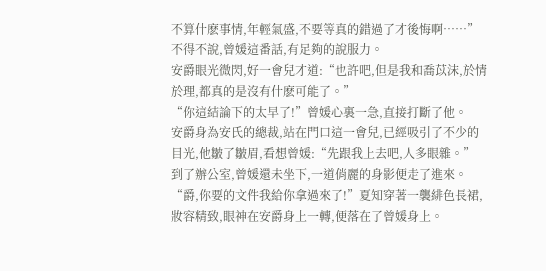不算什麽事情,年輕氣盛,不要等真的錯過了才後悔啊……”
不得不說,曾媛這番話,有足夠的說服力。
安爵眼光微閃,好一會兒才道:“也許吧,但是我和喬苡沫,於情於理,都真的是沒有什麽可能了。”
“你這結論下的太早了!”曾媛心裏一急,直接打斷了他。
安爵身為安氏的總裁,站在門口這一會兒,已經吸引了不少的目光,他皺了皺眉,看想曾媛:“先跟我上去吧,人多眼雜。”
到了辦公室,曾媛還未坐下,一道俏麗的身影便走了進來。
“爵,你要的文件我給你拿過來了!”夏知穿著一襲緋色長裙,妝容精致,眼神在安爵身上一轉,便落在了曾媛身上。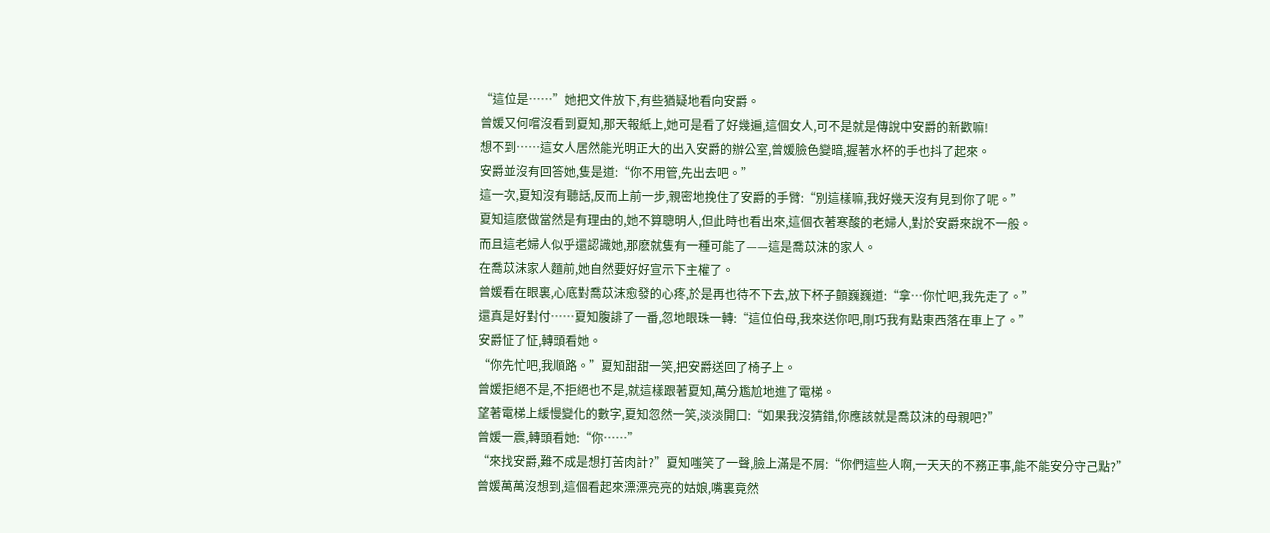“這位是……”她把文件放下,有些猶疑地看向安爵。
曾媛又何嚐沒看到夏知,那天報紙上,她可是看了好幾遍,這個女人,可不是就是傳說中安爵的新歡嘛!
想不到……這女人居然能光明正大的出入安爵的辦公室,曾媛臉色變暗,握著水杯的手也抖了起來。
安爵並沒有回答她,隻是道:“你不用管,先出去吧。”
這一次,夏知沒有聽話,反而上前一步,親密地挽住了安爵的手臂:“別這樣嘛,我好幾天沒有見到你了呢。”
夏知這麽做當然是有理由的,她不算聰明人,但此時也看出來,這個衣著寒酸的老婦人,對於安爵來說不一般。
而且這老婦人似乎還認識她,那麽就隻有一種可能了——這是喬苡沫的家人。
在喬苡沫家人麵前,她自然要好好宣示下主權了。
曾媛看在眼裏,心底對喬苡沫愈發的心疼,於是再也待不下去,放下杯子顫巍巍道:“拿…你忙吧,我先走了。”
還真是好對付……夏知腹誹了一番,忽地眼珠一轉:“這位伯母,我來送你吧,剛巧我有點東西落在車上了。”
安爵怔了怔,轉頭看她。
“你先忙吧,我順路。”夏知甜甜一笑,把安爵送回了椅子上。
曾媛拒絕不是,不拒絕也不是,就這樣跟著夏知,萬分尷尬地進了電梯。
望著電梯上緩慢變化的數字,夏知忽然一笑,淡淡開口:“如果我沒猜錯,你應該就是喬苡沫的母親吧?”
曾媛一震,轉頭看她:“你……”
“來找安爵,難不成是想打苦肉計?”夏知嗤笑了一聲,臉上滿是不屑:“你們這些人啊,一天天的不務正事,能不能安分守己點?”
曾媛萬萬沒想到,這個看起來漂漂亮亮的姑娘,嘴裏竟然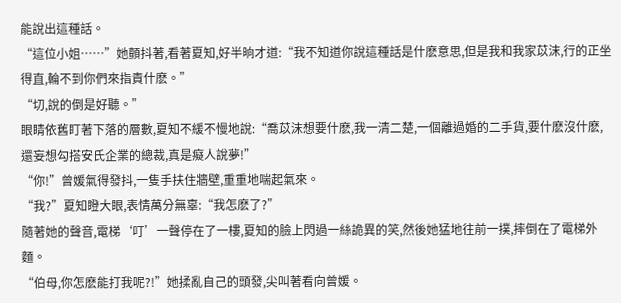能說出這種話。
“這位小姐……”她顫抖著,看著夏知,好半晌才道:“我不知道你說這種話是什麽意思,但是我和我家苡沫,行的正坐得直,輪不到你們來指責什麽。”
“切,說的倒是好聽。”
眼睛依舊盯著下落的層數,夏知不緩不慢地說:“喬苡沫想要什麽,我一清二楚,一個離過婚的二手貨,要什麽沒什麽,還妄想勾搭安氏企業的總裁,真是癡人說夢!”
“你!”曾媛氣得發抖,一隻手扶住牆壁,重重地喘起氣來。
“我?”夏知瞪大眼,表情萬分無辜:“我怎麽了?”
隨著她的聲音,電梯‘叮’一聲停在了一樓,夏知的臉上閃過一絲詭異的笑,然後她猛地往前一撲,摔倒在了電梯外麵。
“伯母,你怎麽能打我呢?!”她揉亂自己的頭發,尖叫著看向曾媛。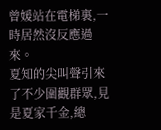曾媛站在電梯裏,一時居然沒反應過來。
夏知的尖叫聲引來了不少圍觀群眾,見是夏家千金,總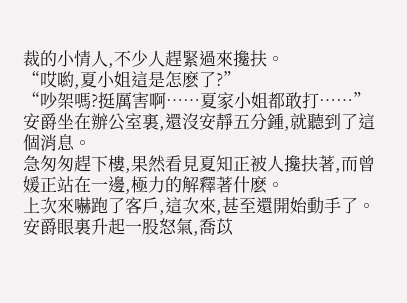裁的小情人,不少人趕緊過來攙扶。
“哎喲,夏小姐這是怎麽了?”
“吵架嗎?挺厲害啊……夏家小姐都敢打……”
安爵坐在辦公室裏,還沒安靜五分鍾,就聽到了這個消息。
急匆匆趕下樓,果然看見夏知正被人攙扶著,而曾媛正站在一邊,極力的解釋著什麽。
上次來嚇跑了客戶,這次來,甚至還開始動手了。安爵眼裏升起一股怒氣,喬苡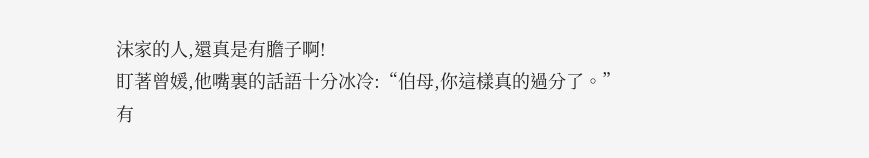沫家的人,還真是有膽子啊!
盯著曾媛,他嘴裏的話語十分冰冷:“伯母,你這樣真的過分了。”
有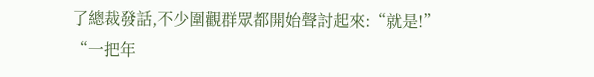了總裁發話,不少圍觀群眾都開始聲討起來:“就是!”
“一把年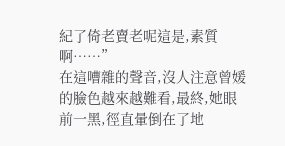紀了倚老賣老呢這是,素質啊……”
在這嘈雜的聲音,沒人注意曾媛的臉色越來越難看,最終,她眼前一黑,徑直暈倒在了地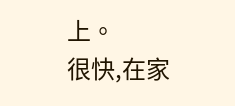上。
很快,在家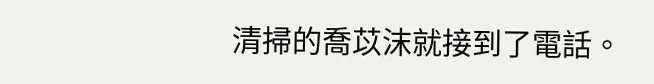清掃的喬苡沫就接到了電話。